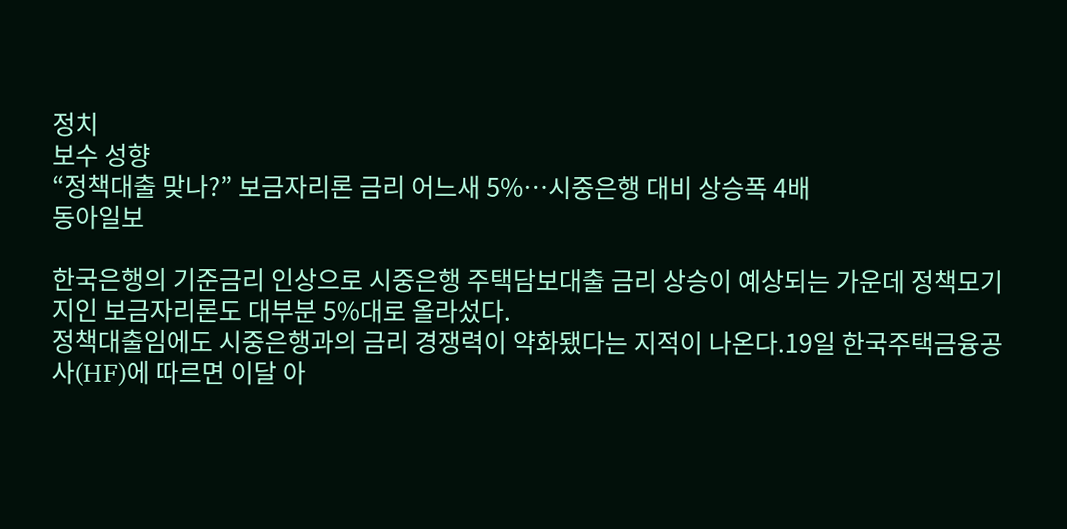정치
보수 성향
“정책대출 맞나?” 보금자리론 금리 어느새 5%…시중은행 대비 상승폭 4배
동아일보

한국은행의 기준금리 인상으로 시중은행 주택담보대출 금리 상승이 예상되는 가운데 정책모기지인 보금자리론도 대부분 5%대로 올라섰다.
정책대출임에도 시중은행과의 금리 경쟁력이 약화됐다는 지적이 나온다.19일 한국주택금융공사(HF)에 따르면 이달 아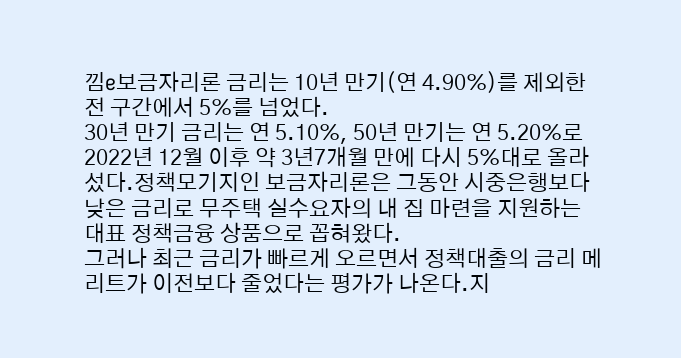낌e보금자리론 금리는 10년 만기(연 4.90%)를 제외한 전 구간에서 5%를 넘었다.
30년 만기 금리는 연 5.10%, 50년 만기는 연 5.20%로 2022년 12월 이후 약 3년7개월 만에 다시 5%대로 올라섰다.정책모기지인 보금자리론은 그동안 시중은행보다 낮은 금리로 무주택 실수요자의 내 집 마련을 지원하는 대표 정책금융 상품으로 꼽혀왔다.
그러나 최근 금리가 빠르게 오르면서 정책대출의 금리 메리트가 이전보다 줄었다는 평가가 나온다.지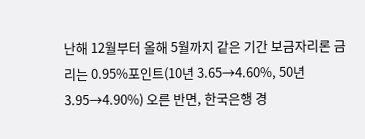난해 12월부터 올해 5월까지 같은 기간 보금자리론 금리는 0.95%포인트(10년 3.65→4.60%, 50년 3.95→4.90%) 오른 반면, 한국은행 경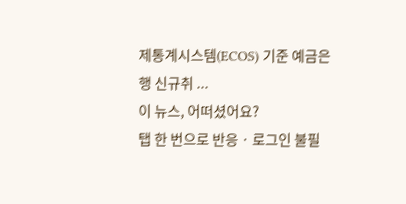제통계시스템(ECOS) 기준 예금은행 신규취 ...
이 뉴스, 어떠셨어요?
탭 한 번으로 반응 · 로그인 불필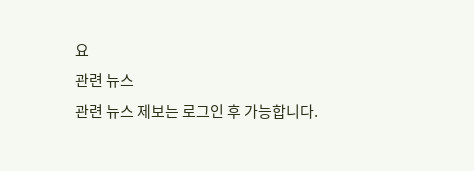요
관련 뉴스
관련 뉴스 제보는 로그인 후 가능합니다.